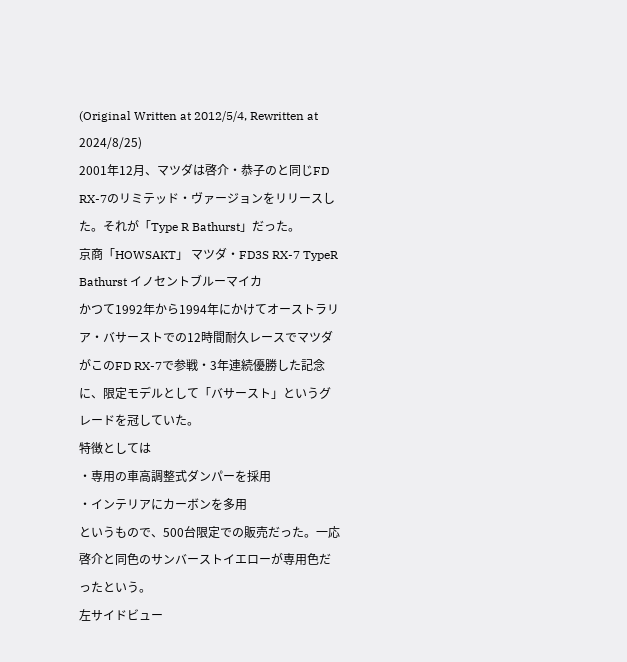(Original Written at 2012/5/4, Rewritten at 2024/8/25)
2001年12月、マツダは啓介・恭子のと同じFD RX-7のリミテッド・ヴァージョンをリリースした。それが「Type R Bathurst」だった。
京商「HOWSAKT」 マツダ・FD3S RX-7 TypeR Bathurst イノセントブルーマイカ
かつて1992年から1994年にかけてオーストラリア・バサーストでの12時間耐久レースでマツダがこのFD RX-7で参戦・3年連続優勝した記念に、限定モデルとして「バサースト」というグレードを冠していた。
特徴としては
・専用の車高調整式ダンパーを採用
・インテリアにカーボンを多用
というもので、500台限定での販売だった。一応啓介と同色のサンバーストイエローが専用色だったという。
左サイドビュー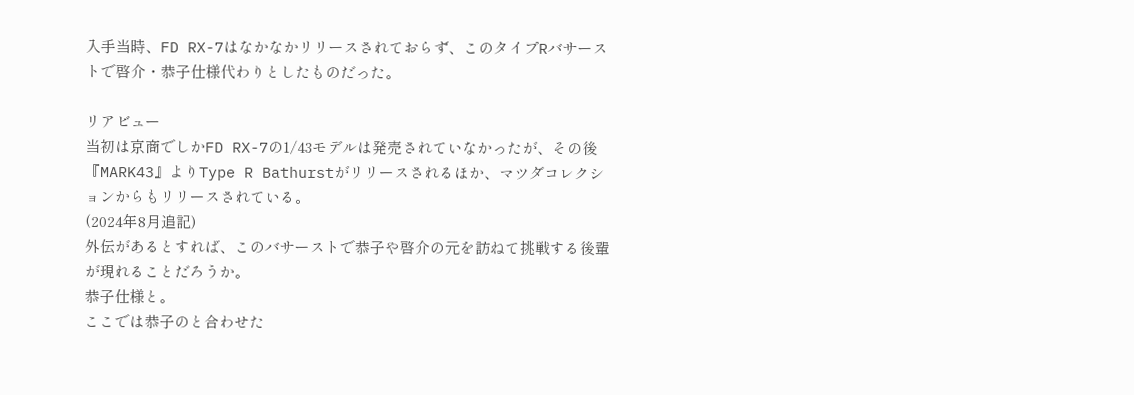入手当時、FD RX-7はなかなかリリースされておらず、このタイプRバサーストで啓介・恭子仕様代わりとしたものだった。

リアビュー
当初は京商でしかFD RX-7の1/43モデルは発売されていなかったが、その後『MARK43』よりType R Bathurstがリリースされるほか、マツダコレクションからもリリースされている。
(2024年8月追記)
外伝があるとすれば、このバサーストで恭子や啓介の元を訪ねて挑戦する後輩が現れることだろうか。
恭子仕様と。
ここでは恭子のと合わせた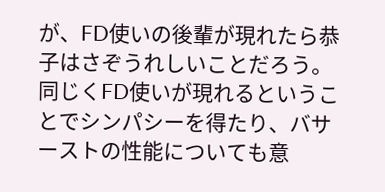が、FD使いの後輩が現れたら恭子はさぞうれしいことだろう。同じくFD使いが現れるということでシンパシーを得たり、バサーストの性能についても意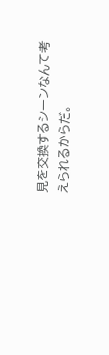見を交換するシーンなんて考えられるからだ。